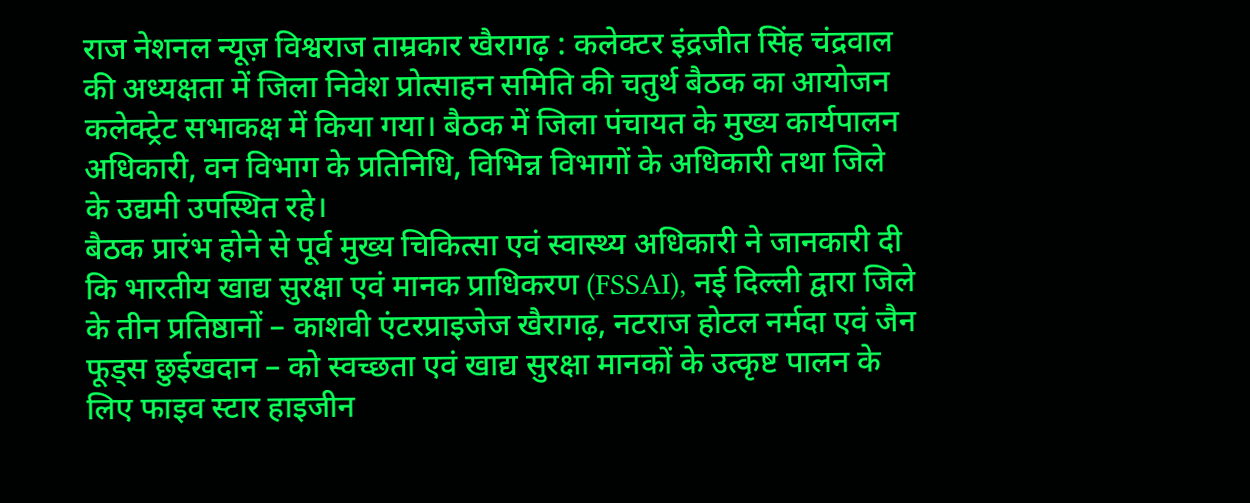राज नेशनल न्यूज़ विश्वराज ताम्रकार खैरागढ़ : कलेक्टर इंद्रजीत सिंह चंद्रवाल की अध्यक्षता में जिला निवेश प्रोत्साहन समिति की चतुर्थ बैठक का आयोजन कलेक्ट्रेट सभाकक्ष में किया गया। बैठक में जिला पंचायत के मुख्य कार्यपालन अधिकारी, वन विभाग के प्रतिनिधि, विभिन्न विभागों के अधिकारी तथा जिले के उद्यमी उपस्थित रहे।
बैठक प्रारंभ होने से पूर्व मुख्य चिकित्सा एवं स्वास्थ्य अधिकारी ने जानकारी दी कि भारतीय खाद्य सुरक्षा एवं मानक प्राधिकरण (FSSAI), नई दिल्ली द्वारा जिले के तीन प्रतिष्ठानों – काशवी एंटरप्राइजेज खैरागढ़, नटराज होटल नर्मदा एवं जैन फूड्स छुईखदान – को स्वच्छता एवं खाद्य सुरक्षा मानकों के उत्कृष्ट पालन के लिए फाइव स्टार हाइजीन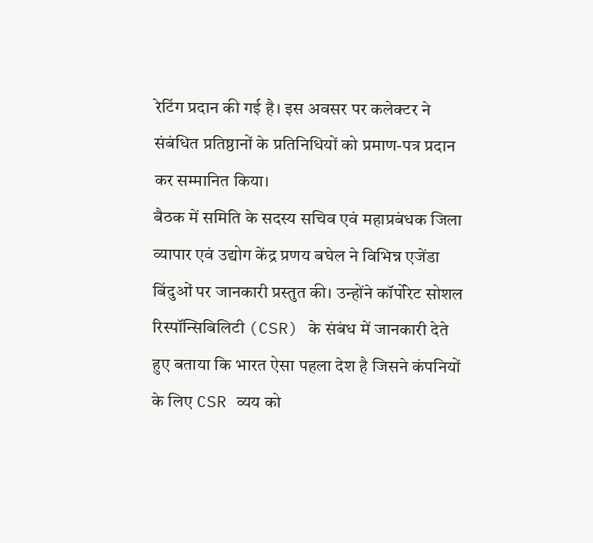रेटिंग प्रदान की गई है। इस अवसर पर कलेक्टर ने संबंधित प्रतिष्ठानों के प्रतिनिधियों को प्रमाण-पत्र प्रदान कर सम्मानित किया।
बैठक में समिति के सदस्य सचिव एवं महाप्रबंधक जिला व्यापार एवं उद्योग केंद्र प्रणय बघेल ने विभिन्न एजेंडा बिंदुओं पर जानकारी प्रस्तुत की। उन्होंने कॉर्पोरेट सोशल रिस्पॉन्सिबिलिटी (CSR) के संबंध में जानकारी देते हुए बताया कि भारत ऐसा पहला देश है जिसने कंपनियों के लिए CSR व्यय को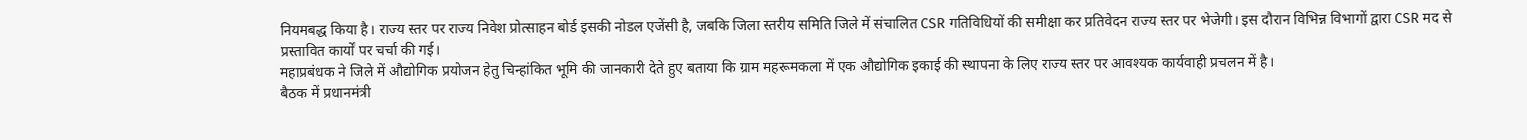नियमबद्ध किया है। राज्य स्तर पर राज्य निवेश प्रोत्साहन बोर्ड इसकी नोडल एजेंसी है, जबकि जिला स्तरीय समिति जिले में संचालित CSR गतिविधियों की समीक्षा कर प्रतिवेदन राज्य स्तर पर भेजेगी। इस दौरान विभिन्न विभागों द्वारा CSR मद से प्रस्तावित कार्यों पर चर्चा की गई।
महाप्रबंधक ने जिले में औद्योगिक प्रयोजन हेतु चिन्हांकित भूमि की जानकारी देते हुए बताया कि ग्राम महरूमकला में एक औद्योगिक इकाई की स्थापना के लिए राज्य स्तर पर आवश्यक कार्यवाही प्रचलन में है।
बैठक में प्रधानमंत्री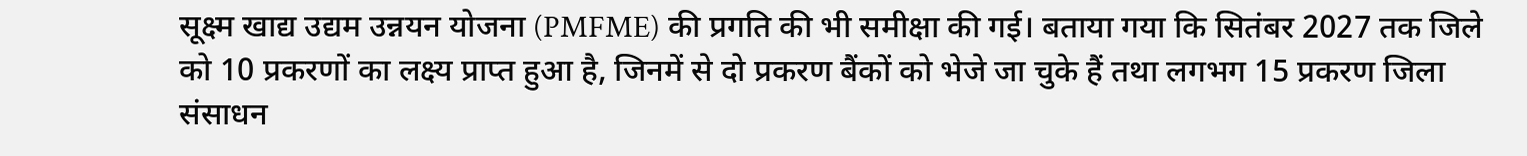सूक्ष्म खाद्य उद्यम उन्नयन योजना (PMFME) की प्रगति की भी समीक्षा की गई। बताया गया कि सितंबर 2027 तक जिले को 10 प्रकरणों का लक्ष्य प्राप्त हुआ है, जिनमें से दो प्रकरण बैंकों को भेजे जा चुके हैं तथा लगभग 15 प्रकरण जिला संसाधन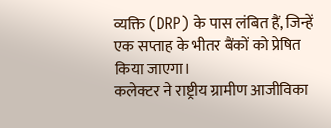व्यक्ति (DRP) के पास लंबित हैं, जिन्हें एक सप्ताह के भीतर बैंकों को प्रेषित किया जाएगा।
कलेक्टर ने राष्ट्रीय ग्रामीण आजीविका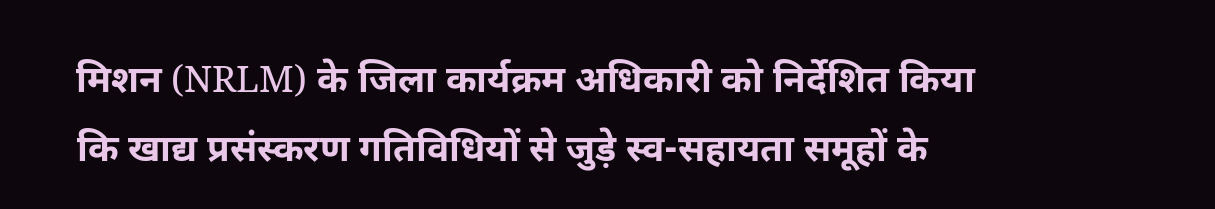मिशन (NRLM) के जिला कार्यक्रम अधिकारी को निर्देशित किया कि खाद्य प्रसंस्करण गतिविधियों से जुड़े स्व-सहायता समूहों के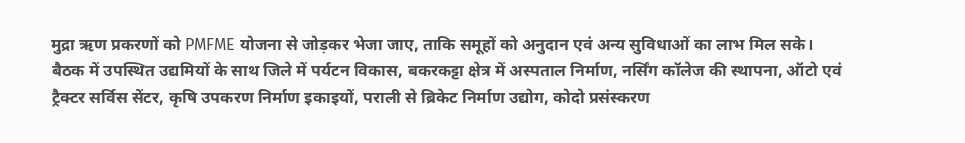मुद्रा ऋण प्रकरणों को PMFME योजना से जोड़कर भेजा जाए, ताकि समूहों को अनुदान एवं अन्य सुविधाओं का लाभ मिल सके।
बैठक में उपस्थित उद्यमियों के साथ जिले में पर्यटन विकास, बकरकट्टा क्षेत्र में अस्पताल निर्माण, नर्सिंग कॉलेज की स्थापना, ऑटो एवं ट्रैक्टर सर्विस सेंटर, कृषि उपकरण निर्माण इकाइयों, पराली से ब्रिकेट निर्माण उद्योग, कोदो प्रसंस्करण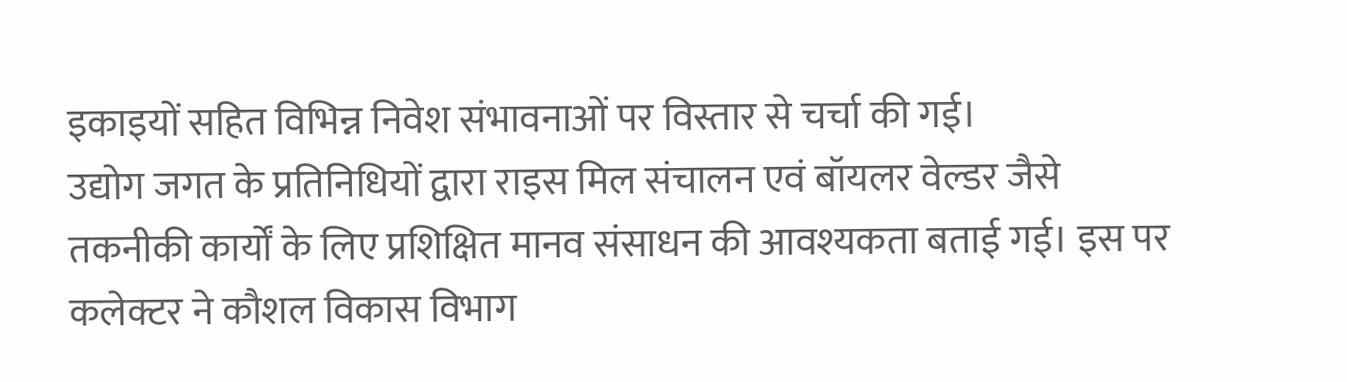इकाइयों सहित विभिन्न निवेश संभावनाओं पर विस्तार से चर्चा की गई।
उद्योग जगत के प्रतिनिधियों द्वारा राइस मिल संचालन एवं बॉयलर वेल्डर जैसे तकनीकी कार्यों के लिए प्रशिक्षित मानव संसाधन की आवश्यकता बताई गई। इस पर कलेक्टर ने कौशल विकास विभाग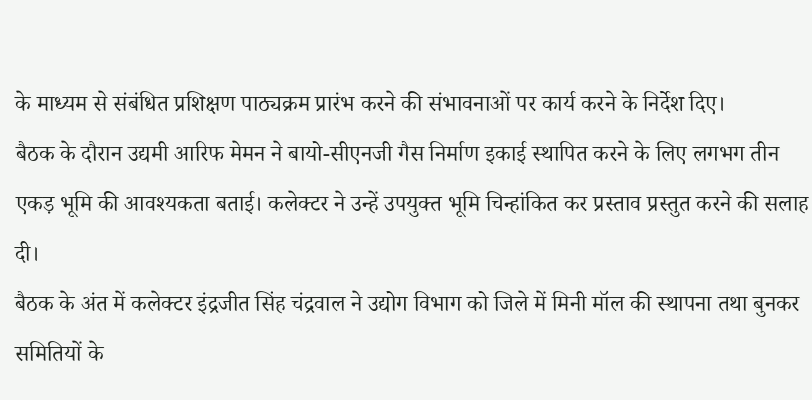के माध्यम से संबंधित प्रशिक्षण पाठ्यक्रम प्रारंभ करने की संभावनाओं पर कार्य करने के निर्देश दिए।
बैठक के दौरान उद्यमी आरिफ मेमन ने बायो-सीएनजी गैस निर्माण इकाई स्थापित करने के लिए लगभग तीन एकड़ भूमि की आवश्यकता बताई। कलेक्टर ने उन्हें उपयुक्त भूमि चिन्हांकित कर प्रस्ताव प्रस्तुत करने की सलाह दी।
बैठक के अंत में कलेक्टर इंद्रजीत सिंह चंद्रवाल ने उद्योग विभाग को जिले में मिनी मॉल की स्थापना तथा बुनकर समितियों के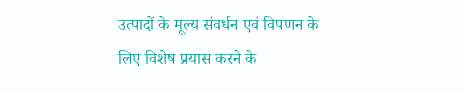उत्पादों के मूल्य संवर्धन एवं विपणन के लिए विशेष प्रयास करने के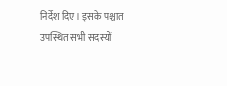निर्देश दिए। इसके पश्चात उपस्थित सभी सदस्यों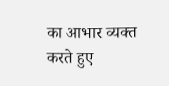का आभार व्यक्त करते हुए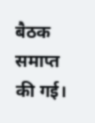बैठक समाप्त की गई।